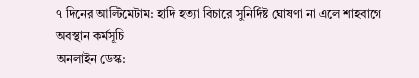৭ দিনের আল্টিমেটাম: হাদি হত্যা বিচারে সুনির্দিষ্ট ঘোষণা না এলে শাহবাগে অবস্থান কর্মসূচি
অনলাইন ডেস্ক: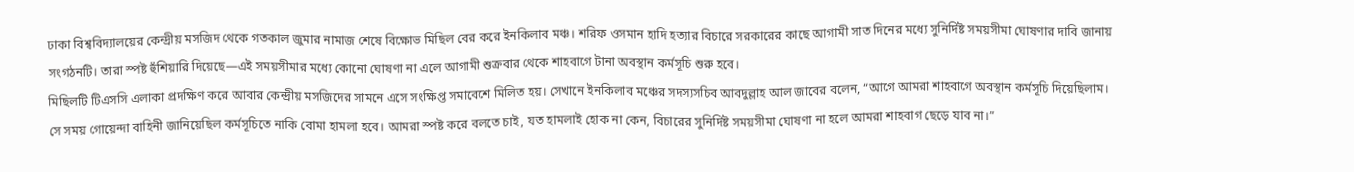ঢাকা বিশ্ববিদ্যালয়ের কেন্দ্রীয় মসজিদ থেকে গতকাল জুমার নামাজ শেষে বিক্ষোভ মিছিল বের করে ইনকিলাব মঞ্চ। শরিফ ওসমান হাদি হত্যার বিচারে সরকারের কাছে আগামী সাত দিনের মধ্যে সুনির্দিষ্ট সময়সীমা ঘোষণার দাবি জানায় সংগঠনটি। তারা স্পষ্ট হুঁশিয়ারি দিয়েছে—এই সময়সীমার মধ্যে কোনো ঘোষণা না এলে আগামী শুক্রবার থেকে শাহবাগে টানা অবস্থান কর্মসূচি শুরু হবে।
মিছিলটি টিএসসি এলাকা প্রদক্ষিণ করে আবার কেন্দ্রীয় মসজিদের সামনে এসে সংক্ষিপ্ত সমাবেশে মিলিত হয়। সেখানে ইনকিলাব মঞ্চের সদস্যসচিব আবদুল্লাহ আল জাবের বলেন, “আগে আমরা শাহবাগে অবস্থান কর্মসূচি দিয়েছিলাম। সে সময় গোয়েন্দা বাহিনী জানিয়েছিল কর্মসূচিতে নাকি বোমা হামলা হবে। আমরা স্পষ্ট করে বলতে চাই, যত হামলাই হোক না কেন, বিচারের সুনির্দিষ্ট সময়সীমা ঘোষণা না হলে আমরা শাহবাগ ছেড়ে যাব না।”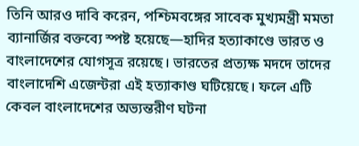তিনি আরও দাবি করেন, পশ্চিমবঙ্গের সাবেক মুখ্যমন্ত্রী মমতা ব্যানার্জির বক্তব্যে স্পষ্ট হয়েছে—হাদির হত্যাকাণ্ডে ভারত ও বাংলাদেশের যোগসূত্র রয়েছে। ভারতের প্রত্যক্ষ মদদে তাদের বাংলাদেশি এজেন্টরা এই হত্যাকাণ্ড ঘটিয়েছে। ফলে এটি কেবল বাংলাদেশের অভ্যন্তরীণ ঘটনা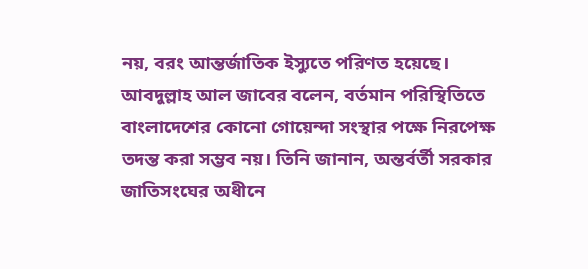নয়, বরং আন্তর্জাতিক ইস্যুতে পরিণত হয়েছে।
আবদুল্লাহ আল জাবের বলেন, বর্তমান পরিস্থিতিতে বাংলাদেশের কোনো গোয়েন্দা সংস্থার পক্ষে নিরপেক্ষ তদন্ত করা সম্ভব নয়। তিনি জানান, অন্তর্বর্তী সরকার জাতিসংঘের অধীনে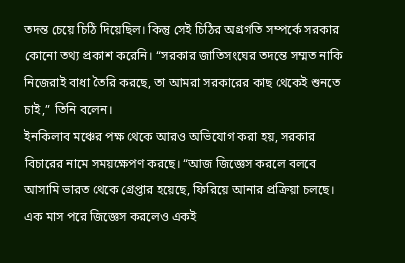তদন্ত চেয়ে চিঠি দিয়েছিল। কিন্তু সেই চিঠির অগ্রগতি সম্পর্কে সরকার কোনো তথ্য প্রকাশ করেনি। “সরকার জাতিসংঘের তদন্তে সম্মত নাকি নিজেরাই বাধা তৈরি করছে, তা আমরা সরকারের কাছ থেকেই শুনতে চাই,” তিনি বলেন।
ইনকিলাব মঞ্চের পক্ষ থেকে আরও অভিযোগ করা হয়, সরকার বিচারের নামে সময়ক্ষেপণ করছে। “আজ জিজ্ঞেস করলে বলবে আসামি ভারত থেকে গ্রেপ্তার হয়েছে, ফিরিয়ে আনার প্রক্রিয়া চলছে। এক মাস পরে জিজ্ঞেস করলেও একই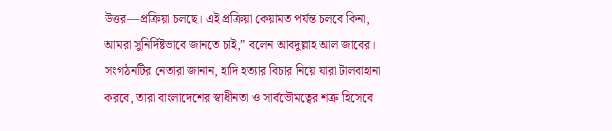উত্তর—প্রক্রিয়া চলছে। এই প্রক্রিয়া কেয়ামত পর্যন্ত চলবে কিনা, আমরা সুনির্দিষ্টভাবে জানতে চাই,” বলেন আবদুল্লাহ আল জাবের।
সংগঠনটির নেতারা জানান, হাদি হত্যার বিচার নিয়ে যারা টালবাহানা করবে, তারা বাংলাদেশের স্বাধীনতা ও সার্বভৌমত্বের শত্রু হিসেবে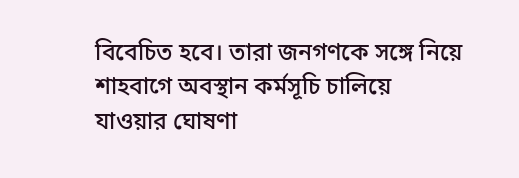বিবেচিত হবে। তারা জনগণকে সঙ্গে নিয়ে শাহবাগে অবস্থান কর্মসূচি চালিয়ে যাওয়ার ঘোষণা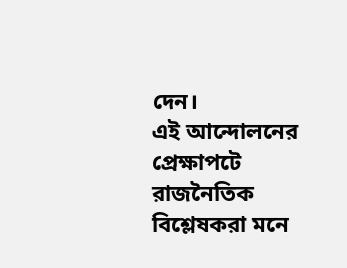দেন।
এই আন্দোলনের প্রেক্ষাপটে রাজনৈতিক বিশ্লেষকরা মনে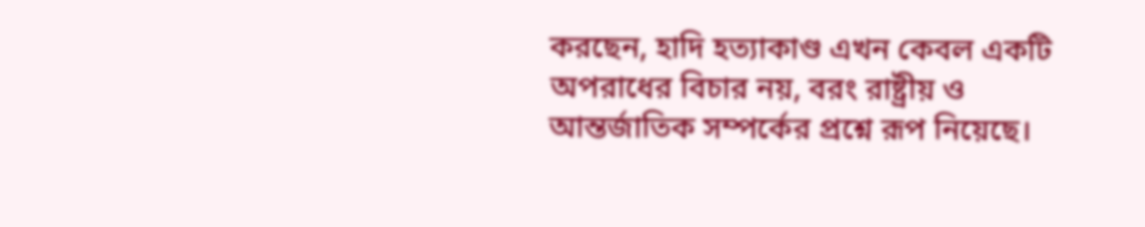করছেন, হাদি হত্যাকাণ্ড এখন কেবল একটি অপরাধের বিচার নয়, বরং রাষ্ট্রীয় ও আন্তর্জাতিক সম্পর্কের প্রশ্নে রূপ নিয়েছে।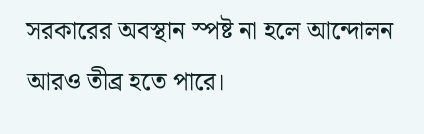সরকারের অবস্থান স্পষ্ট না হলে আন্দোলন আরও তীব্র হতে পারে।